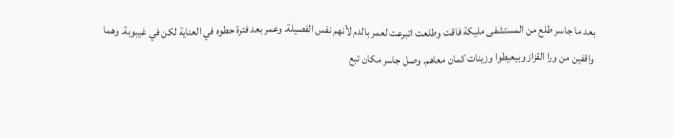بعد ما جاسر طلع من المستشفى مليكة فاقت وطلعت اتبرعت لعمر بالدم لأنهم نفس الفصيلة. وعمر بعد فترة حطوه في العناية لكن في غيبوبة. وهما واقفين من ورا القزاز وبيعيطوا وزينات كمان معاهم. وصل جاسر مكان تبع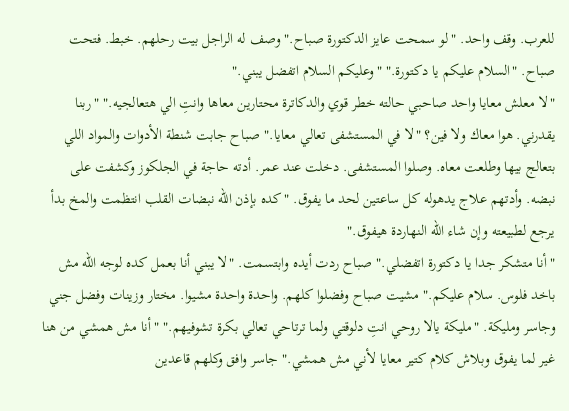للعرب. وقف واحد. "لو سمحت عايز الدكتورة صباح." وصف له الراجل بيت رحلهم. خبط. فتحت صباح. "السلام عليكم يا دكتورة." "وعليكم السلام اتفضل يبني."
"لا معلش معايا واحد صاحبي حالته خطر قوي والدكاترة محتارين معاها وانتِ الي هتعالجيه." "ربنا يقدرني. هوا معاك ولا فين؟ "لا في المستشفى تعالي معايا." صباح جابت شنطة الأدوات والمواد اللي بتعالج بيها وطلعت معاه. وصلوا المستشفى. دخلت عند عمر. أدته حاجة في الجلكوز وكشفت على نبضه. وأدتهم علاج يدهوله كل ساعتين لحد ما يفوق. "كده بإذن الله نبضات القلب انتظمت والمخ بدأ يرجع لطبيعته وإن شاء الله النهاردة هيفوق."
"أنا متشكر جدا يا دكتورة اتفضلي." صباح ردت أيده وابتسمت. "لا يبني أنا بعمل كده لوجه الله مش باخد فلوس. سلام عليكم." مشيت صباح وفضلوا كلهم. واحدة واحدة مشيوا. مختار وزينات وفضل جني وجاسر ومليكة. "مليكة يالا روحي انتِ دلوقتي ولما ترتاحي تعالي بكرة تشوفيهم." "أنا مش همشي من هنا غير لما يفوق وبلاش كلام كتير معايا لأني مش همشي." جاسر وافق وكلهم قاعدين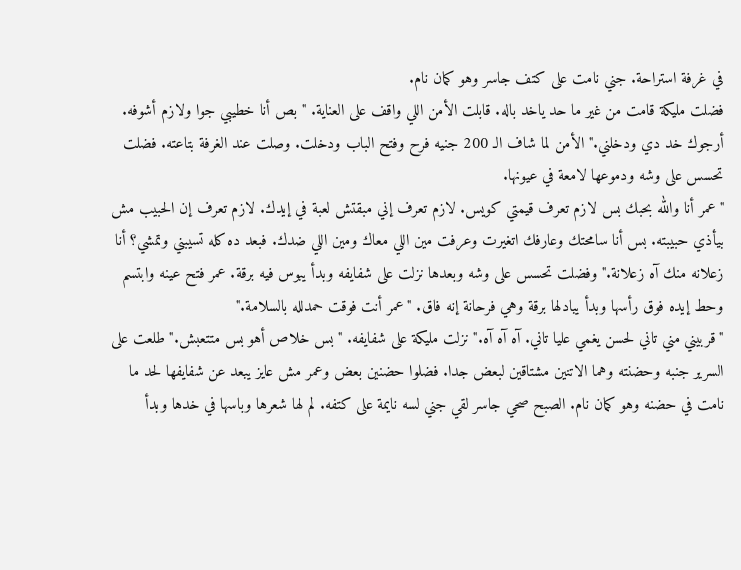في غرفة استراحة. جني نامت على كتف جاسر وهو كمان نام.
فضلت مليكة قامت من غير ما حد ياخد باله. قابلت الأمن اللي واقف على العناية. "بص أنا خطيبي جوا ولازم أشوفه. أرجوك خد دي ودخلني." الأمن لما شاف الـ 200 جنيه فرح وفتح الباب ودخلت. وصلت عند الغرفة بتاعته. فضلت تحسس على وشه ودموعها لامعة في عيونها.
"عمر أنا والله بحبك بس لازم تعرف قيمتي كويس. لازم تعرف إني مبقتش لعبة في إيدك. لازم تعرف إن الحبيب مش بيأذي حبيبته. بس أنا سامحتك وعارفك اتغيرت وعرفت مين اللي معاك ومين اللي ضدك. فبعد ده كله تسيبني وتمشي؟ أنا زعلانه منك آه زعلانة." وفضلت تحسس على وشه وبعدها نزلت على شفايفه وبدأ يبوس فيه برقة. عمر فتح عينه وابتسم وحط إيده فوق رأسها وبدأ يبادلها برقة وهي فرحانة إنه فاق. "عمر أنت فوقت حمدلله بالسلامة."
"قربيني مني تاني لحسن يغمي عليا تاني. آه آه آه." نزلت مليكة على شفايفه. "بس خلاص أهو بس متتعبش." طلعت على السرير جنبه وحضنته وهما الاتنين مشتاقين لبعض جدا. فضلوا حضنين بعض وعمر مش عايز يبعد عن شفايفها لحد ما نامت في حضنه وهو كمان نام. الصبح صحي جاسر لقي جني لسه نايمة على كتفه. لم لها شعرها وباسها في خدها وبدأ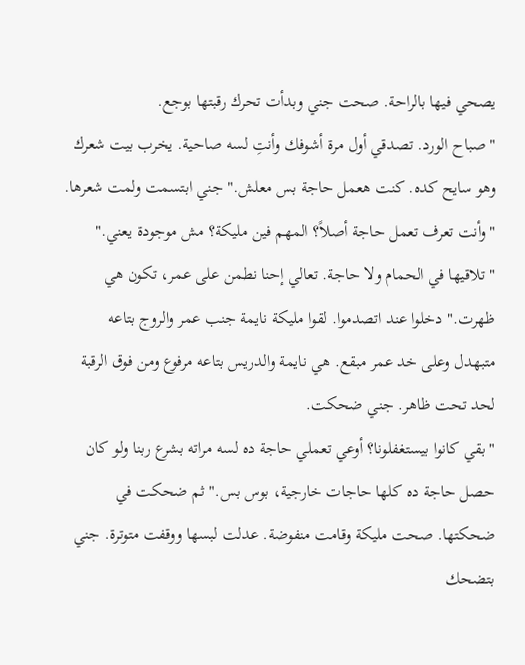يصحي فيها بالراحة. صحت جني وبدأت تحرك رقبتها بوجع.
"صباح الورد. تصدقي أول مرة أشوفك وأنتِ لسه صاحية. يخرب بيت شعرك وهو سايح كده. كنت هعمل حاجة بس معلش." جني ابتسمت ولمت شعرها. "وأنت تعرف تعمل حاجة أصلاً؟ المهم فين مليكة؟ مش موجودة يعني." "تلاقيها في الحمام ولا حاجة. تعالي إحنا نطمن على عمر، تكون هي ظهرت." دخلوا عند اتصدموا. لقوا مليكة نايمة جنب عمر والروج بتاعه متبهدل وعلى خد عمر مبقع. هي نايمة والدريس بتاعه مرفوع ومن فوق الرقبة لحد تحت ظاهر. جني ضحكت.
"بقي كانوا بيستغفلونا؟ أوعي تعملي حاجة ده لسه مراته بشرع ربنا ولو كان حصل حاجة ده كلها حاجات خارجية، بوس بس." ثم ضحكت في ضحكتها. صحت مليكة وقامت منفوضة. عدلت لبسها ووقفت متوترة. جني بتضحك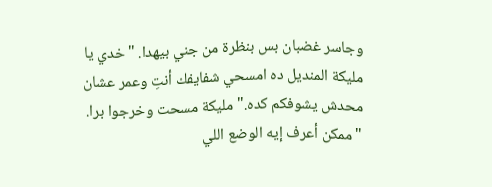وجاسر غضبان بس بنظرة من جني بيهدا. "خدي يا مليكة المنديل ده امسحي شفايفك أنتِ وعمر عشان محدش يشوفكم كده." مليكة مسحت وخرجوا برا. "ممكن أعرف إيه الوضع اللي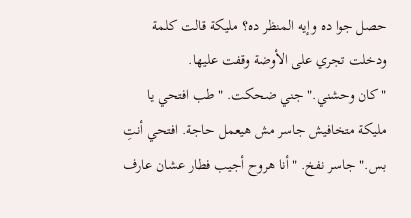حصل جوا ده وإيه المنظر ده؟ مليكة قالت كلمة ودخلت تجري على الأوضة وقفت عليها.
"كان وحشني." جني ضحكت. "طب افتحي يا مليكة متخافيش جاسر مش هيعمل حاجة. افتحي أنتِ بس." جاسر نفخ. "أنا هروح أجيب فطار عشان عارف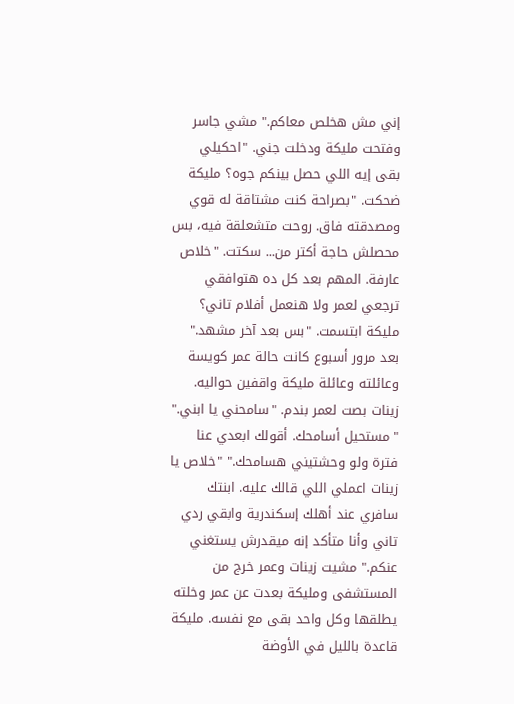إني مش هخلص معاكم." مشي جاسر وفتحت مليكة ودخلت جني. "احكيلي بقى إيه اللي حصل بينكم جوه؟ مليكة ضحكت. "بصراحة كنت مشتاقة له قوي ومصدقته فاق. روحت متشعلقة فيه، بس محصلش حاجة أكتر من... سكتت. "خلاص عارفة. المهم بعد كل ده هتوافقي ترجعي لعمر ولا هنعمل أفلام تاني؟ مليكة ابتسمت. "بس بعد آخر مشهد."
بعد مرور أسبوع كانت حالة عمر كويسة وعائلته وعائلة مليكة واقفين حواليه. زينات بصت لعمر بندم. "سامحني يا ابني." "مستحيل أسامحك. أقولك ابعدي عنا فترة ولو وحشتيني هسامحك." "خلاص يا زينات اعملي اللي قالك عليه. ابنتك سافري عند أهلك إسكندرية وابقي ردي تاني وأنا متأكد إنه ميقدرش يستغني عنكم." مشيت زينات وعمر خرج من المستشفى ومليكة بعدت عن عمر وخلته يطلقها وكل واحد بقى مع نفسه. مليكة قاعدة بالليل في الأوضة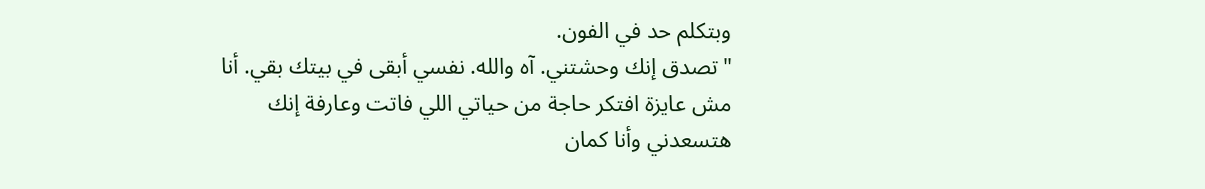وبتكلم حد في الفون.
"تصدق إنك وحشتني. آه والله. نفسي أبقى في بيتك بقي. أنا مش عايزة افتكر حاجة من حياتي اللي فاتت وعارفة إنك هتسعدني وأنا كمان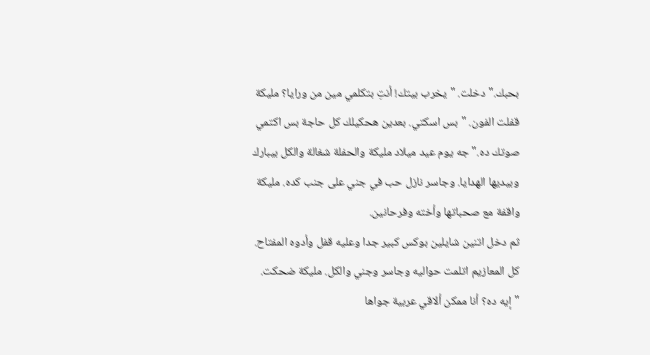بحبك." دخلت. "يخرب بيتك! أنتِ بتكلمي مين من ورايا؟ مليكة قفلت الفون. "بس اسكتي. بعدين هحكيلك كل حاجة بس اكتمي صوتك ده." جه يوم عيد ميلاد مليكة والحفلة شغالة والكل بيبارك وبيديها الهدايا. وجاسر نازل حب في جني على جنب كده. مليكة واقفة مع صحباتها وأخته وفرحانين.
ثم دخل اتنين شايلين بوكس كبير جدا وعليه قفل وأدوه المفتاح. كل المعازيم اتلمت حواليه وجاسر وجني والكل. مليكة ضحكت. "إيه ده؟ أنا ممكن ألاقي عربية جواها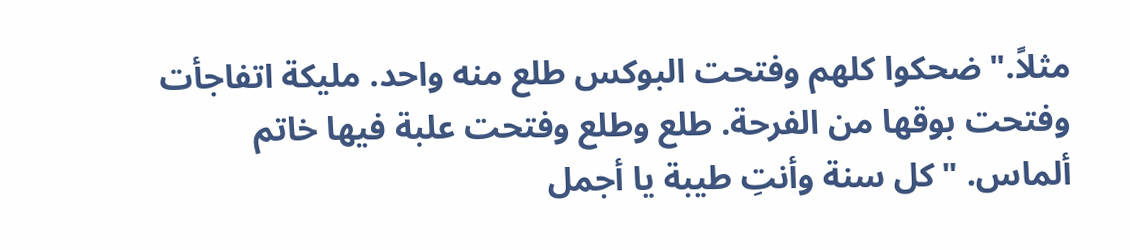مثلاً." ضحكوا كلهم وفتحت البوكس طلع منه واحد. مليكة اتفاجأت وفتحت بوقها من الفرحة. طلع وطلع وفتحت علبة فيها خاتم ألماس. "كل سنة وأنتِ طيبة يا أجمل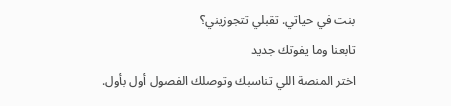بنت في حياتي. تقبلي تتجوزيني؟
تابعنا وما يفوتك جديد
اختر المنصة اللي تناسبك وتوصلك الفصول أول بأول.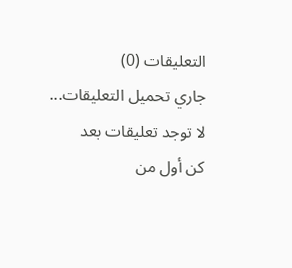التعليقات (0)
جاري تحميل التعليقات...
لا توجد تعليقات بعد
كن أول من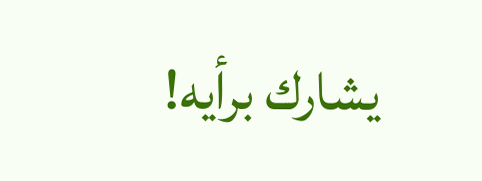يشارك برأيه!